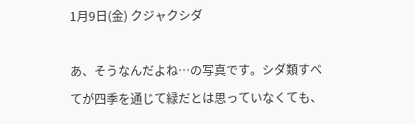1月9日(金) クジャクシダ

あ、そうなんだよね…の写真です。シダ類すべてが四季を通じて緑だとは思っていなくても、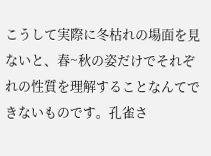こうして実際に冬枯れの場面を見ないと、春~秋の姿だけでそれぞれの性質を理解することなんてできないものです。孔雀さ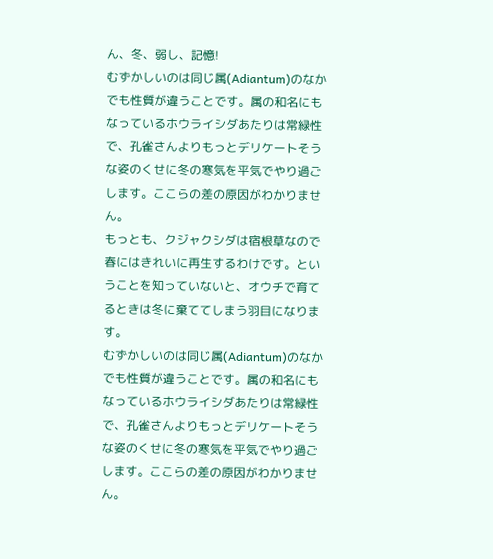ん、冬、弱し、記憶!
むずかしいのは同じ属(Adiantum)のなかでも性質が違うことです。属の和名にもなっているホウライシダあたりは常緑性で、孔雀さんよりもっとデリケートそうな姿のくせに冬の寒気を平気でやり過ごします。ここらの差の原因がわかりません。
もっとも、クジャクシダは宿根草なので春にはきれいに再生するわけです。ということを知っていないと、オウチで育てるときは冬に棄ててしまう羽目になります。
むずかしいのは同じ属(Adiantum)のなかでも性質が違うことです。属の和名にもなっているホウライシダあたりは常緑性で、孔雀さんよりもっとデリケートそうな姿のくせに冬の寒気を平気でやり過ごします。ここらの差の原因がわかりません。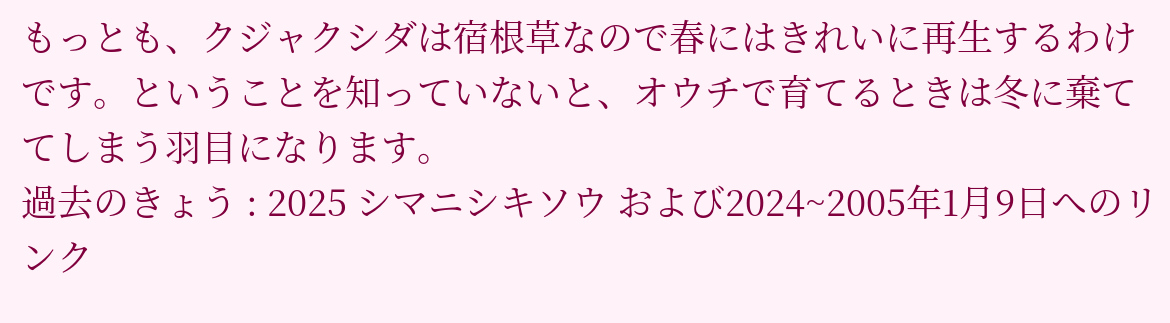もっとも、クジャクシダは宿根草なので春にはきれいに再生するわけです。ということを知っていないと、オウチで育てるときは冬に棄ててしまう羽目になります。
過去のきょう : 2025 シマニシキソウ および2024~2005年1月9日へのリンク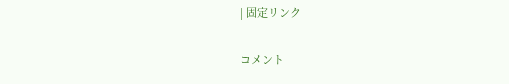| 固定リンク

コメント